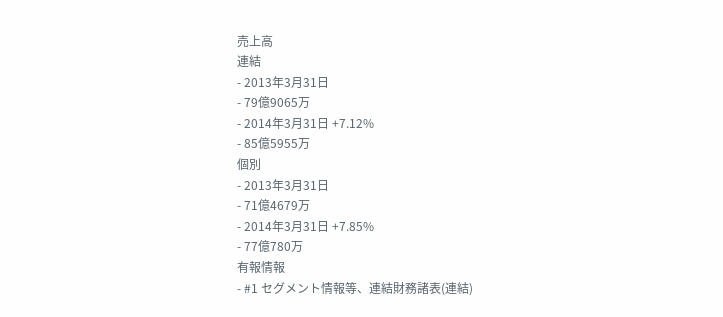売上高
連結
- 2013年3月31日
- 79億9065万
- 2014年3月31日 +7.12%
- 85億5955万
個別
- 2013年3月31日
- 71億4679万
- 2014年3月31日 +7.85%
- 77億780万
有報情報
- #1 セグメント情報等、連結財務諸表(連結)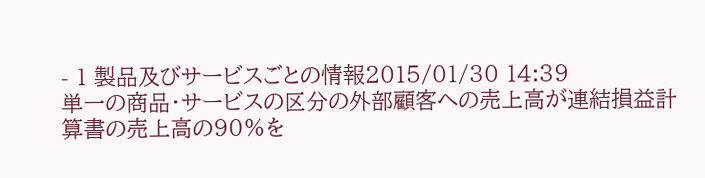- 1 製品及びサービスごとの情報2015/01/30 14:39
単一の商品・サービスの区分の外部顧客への売上高が連結損益計算書の売上高の90%を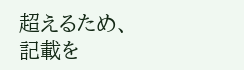超えるため、記載を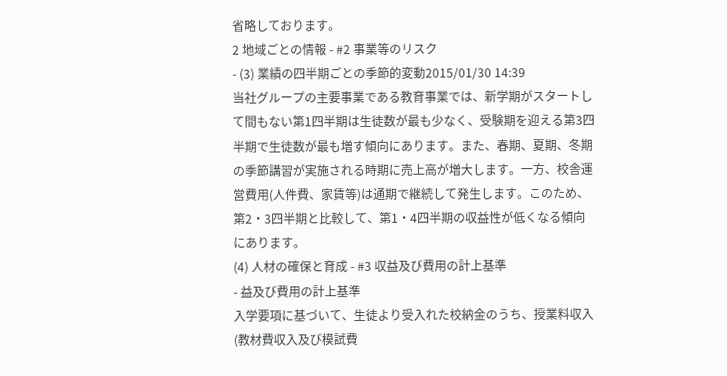省略しております。
2 地域ごとの情報 - #2 事業等のリスク
- (3) 業績の四半期ごとの季節的変動2015/01/30 14:39
当社グループの主要事業である教育事業では、新学期がスタートして間もない第1四半期は生徒数が最も少なく、受験期を迎える第3四半期で生徒数が最も増す傾向にあります。また、春期、夏期、冬期の季節講習が実施される時期に売上高が増大します。一方、校舎運営費用(人件費、家賃等)は通期で継続して発生します。このため、第2・3四半期と比較して、第1・4四半期の収益性が低くなる傾向にあります。
(4) 人材の確保と育成 - #3 収益及び費用の計上基準
- 益及び費用の計上基準
入学要項に基づいて、生徒より受入れた校納金のうち、授業料収入(教材費収入及び模試費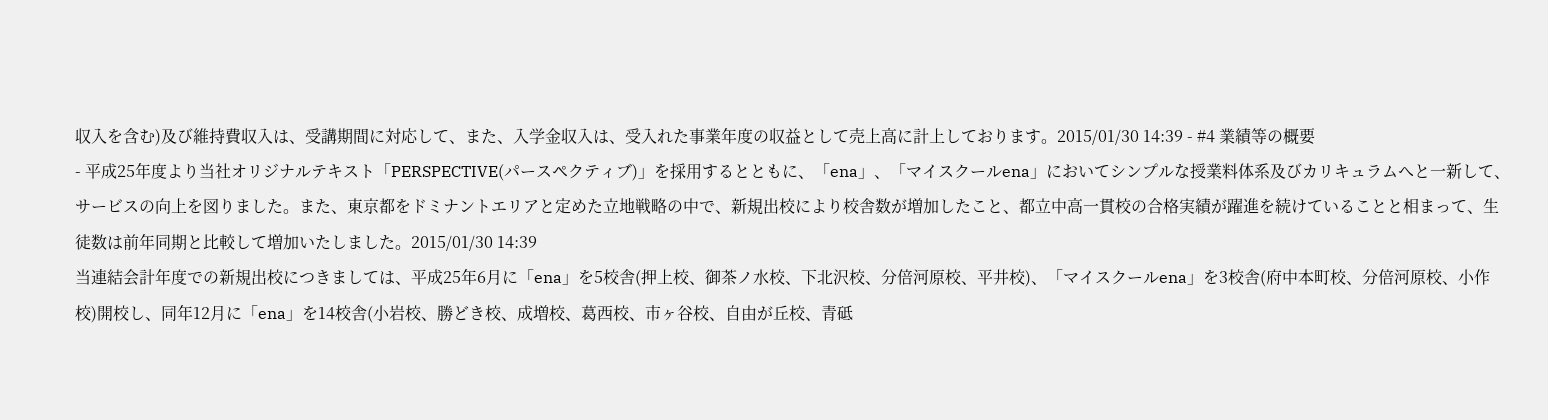収入を含む)及び維持費収入は、受講期間に対応して、また、入学金収入は、受入れた事業年度の収益として売上高に計上しております。2015/01/30 14:39 - #4 業績等の概要
- 平成25年度より当社オリジナルテキスト「PERSPECTIVE(パースペクティブ)」を採用するとともに、「ena」、「マイスクールena」においてシンプルな授業料体系及びカリキュラムへと一新して、サービスの向上を図りました。また、東京都をドミナントエリアと定めた立地戦略の中で、新規出校により校舎数が増加したこと、都立中高一貫校の合格実績が躍進を続けていることと相まって、生徒数は前年同期と比較して増加いたしました。2015/01/30 14:39
当連結会計年度での新規出校につきましては、平成25年6月に「ena」を5校舎(押上校、御茶ノ水校、下北沢校、分倍河原校、平井校)、「マイスクールena」を3校舎(府中本町校、分倍河原校、小作校)開校し、同年12月に「ena」を14校舎(小岩校、勝どき校、成増校、葛西校、市ヶ谷校、自由が丘校、青砥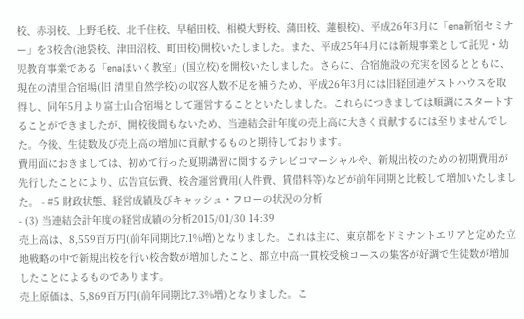校、赤羽校、上野毛校、北千住校、早稲田校、相模大野校、蒲田校、蓮根校)、平成26年3月に「ena新宿セミナー」を3校舎(池袋校、津田沼校、町田校)開校いたしました。また、平成25年4月には新規事業として託児・幼児教育事業である「enaほいく教室」(国立校)を開校いたしました。さらに、合宿施設の充実を図るとともに、現在の清里合宿場(旧 清里自然学校)の収容人数不足を補うため、平成26年3月には旧経団連ゲストハウスを取得し、同年5月より富士山合宿場として運営することといたしました。これらにつきましては順調にスタートすることができましたが、開校後間もないため、当連結会計年度の売上高に大きく貢献するには至りませんでした。今後、生徒数及び売上高の増加に貢献するものと期待しております。
費用面におきましては、初めて行った夏期講習に関するテレビコマーシャルや、新規出校のための初期費用が先行したことにより、広告宣伝費、校舎運営費用(人件費、賃借料等)などが前年同期と比較して増加いたしました。 - #5 財政状態、経営成績及びキャッシュ・フローの状況の分析
- (3) 当連結会計年度の経営成績の分析2015/01/30 14:39
売上高は、8,559百万円(前年同期比7.1%増)となりました。これは主に、東京都をドミナントエリアと定めた立地戦略の中で新規出校を行い校舎数が増加したこと、都立中高一貫校受検コースの集客が好調で生徒数が増加したことによるものであります。
売上原価は、5,869百万円(前年同期比7.3%増)となりました。こ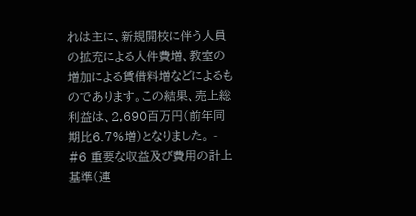れは主に、新規開校に伴う人員の拡充による人件費増、教室の増加による賃借料増などによるものであります。この結果、売上総利益は、2,690百万円(前年同期比6.7%増)となりました。 - #6 重要な収益及び費用の計上基準(連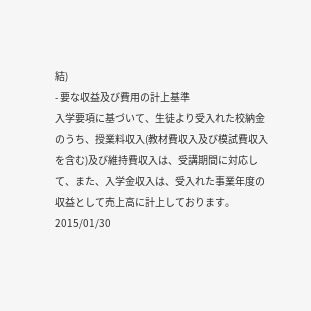結)
- 要な収益及び費用の計上基準
入学要項に基づいて、生徒より受入れた校納金のうち、授業料収入(教材費収入及び模試費収入を含む)及び維持費収入は、受講期間に対応して、また、入学金収入は、受入れた事業年度の収益として売上高に計上しております。2015/01/30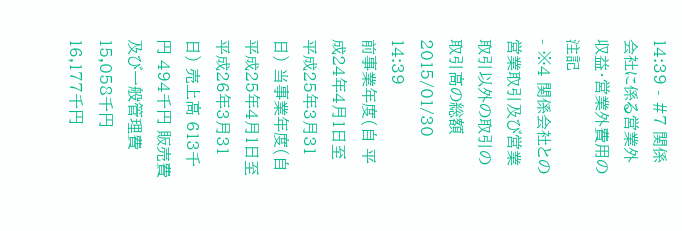14:39 - #7 関係会社に係る営業外収益・営業外費用の注記
- ※4 関係会社との営業取引及び営業取引以外の取引の取引高の総額2015/01/30 14:39
前事業年度(自 平成24年4月1日至 平成25年3月31日) 当事業年度(自 平成25年4月1日至 平成26年3月31日) 売上高 613千円 494千円 販売費及び一般管理費 15,058千円 16,177千円